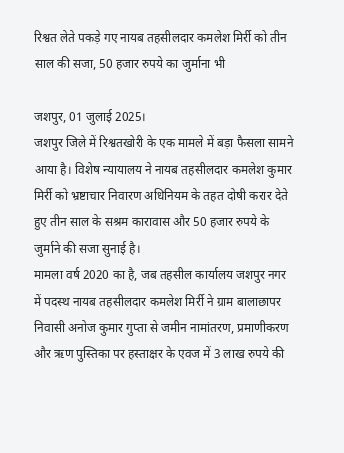रिश्वत लेते पकड़े गए नायब तहसीलदार कमलेश मिर्री को तीन साल की सजा, 50 हजार रुपये का जुर्माना भी

जशपुर, 01 जुलाई 2025।
जशपुर जिले में रिश्वतखोरी के एक मामले में बड़ा फैसला सामने आया है। विशेष न्यायालय ने नायब तहसीलदार कमलेश कुमार मिर्री को भ्रष्टाचार निवारण अधिनियम के तहत दोषी करार देते हुए तीन साल के सश्रम कारावास और 50 हजार रुपये के जुर्माने की सजा सुनाई है।
मामला वर्ष 2020 का है, जब तहसील कार्यालय जशपुर नगर में पदस्थ नायब तहसीलदार कमलेश मिर्री ने ग्राम बालाछापर निवासी अनोज कुमार गुप्ता से जमीन नामांतरण, प्रमाणीकरण और ऋण पुस्तिका पर हस्ताक्षर के एवज में 3 लाख रुपये की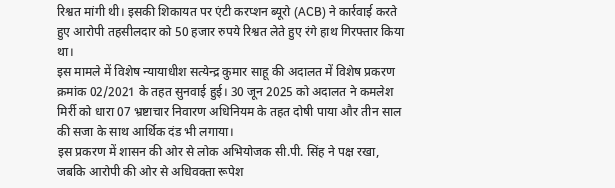रिश्वत मांगी थी। इसकी शिकायत पर एंटी करप्शन ब्यूरो (ACB) ने कार्रवाई करते हुए आरोपी तहसीलदार को 50 हजार रुपये रिश्वत लेते हुए रंगे हाथ गिरफ्तार किया था।
इस मामले में विशेष न्यायाधीश सत्येन्द्र कुमार साहू की अदालत में विशेष प्रकरण क्रमांक 02/2021 के तहत सुनवाई हुई। 30 जून 2025 को अदालत ने कमलेश मिर्री को धारा 07 भ्रष्टाचार निवारण अधिनियम के तहत दोषी पाया और तीन साल की सजा के साथ आर्थिक दंड भी लगाया।
इस प्रकरण में शासन की ओर से लोक अभियोजक सी.पी. सिंह ने पक्ष रखा, जबकि आरोपी की ओर से अधिवक्ता रूपेश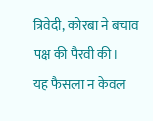त्रिवेदी, कोरबा ने बचाव पक्ष की पैरवी की।
यह फैसला न केवल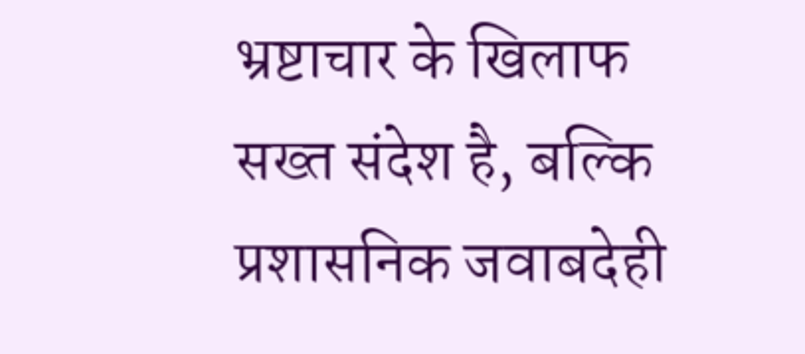भ्रष्टाचार के खिलाफ सख्त संदेश है, बल्कि प्रशासनिक जवाबदेही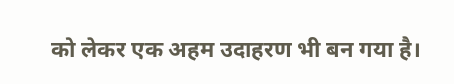को लेकर एक अहम उदाहरण भी बन गया है।